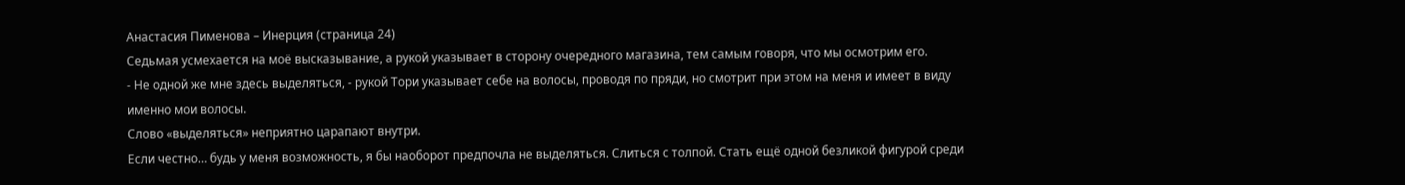Анастасия Пименова – Инерция (страница 24)
Седьмая усмехается на моё высказывание, а рукой указывает в сторону очередного магазина, тем самым говоря, что мы осмотрим его.
- Не одной же мне здесь выделяться, - рукой Тори указывает себе на волосы, проводя по пряди, но смотрит при этом на меня и имеет в виду именно мои волосы.
Слово «выделяться» неприятно царапают внутри.
Если честно… будь у меня возможность, я бы наоборот предпочла не выделяться. Слиться с толпой. Стать ещё одной безликой фигурой среди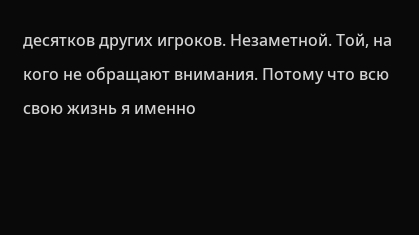десятков других игроков. Незаметной. Той, на кого не обращают внимания. Потому что всю свою жизнь я именно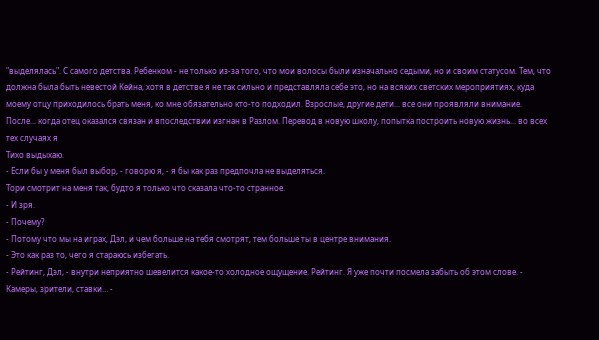"выделялась". С самого детства. Ребенком - не только из-за того, что мои волосы были изначально седыми, но и своим статусом. Тем, что должна была быть невестой Кейна, хотя в детстве я не так сильно и представляла себе это, но на всяких светских мероприятиях, куда моему отцу приходилось брать меня, ко мне обязательно кто-то подходил. Взрослые, другие дети... все они проявляли внимание.
После... когда отец оказался связан и впоследствии изгнан в Разлом. Перевод в новую школу, попытка построить новую жизнь... во всех тех случаях я
Тихо выдыхаю.
- Если бы у меня был выбор, - говорю я, - я бы как раз предпочла не выделяться.
Тори смотрит на меня так, будто я только что сказала что-то странное.
- И зря.
- Почему?
- Потому что мы на играх, Дэл, и чем больше на тебя смотрят, тем больше ты в центре внимания.
- Это как раз то, чего я стараюсь избегать.
- Рейтинг, Дэл, - внутри неприятно шевелится какое-то холодное ощущение. Рейтинг. Я уже почти посмела забыть об этом слове. - Камеры, зрители, ставки… -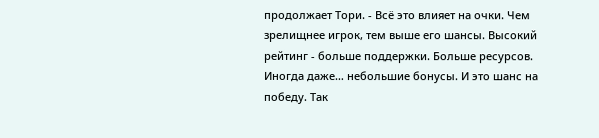продолжает Тори. - Всё это влияет на очки. Чем зрелищнее игрок, тем выше его шансы. Высокий рейтинг - больше поддержки. Больше ресурсов. Иногда даже… небольшие бонусы. И это шанс на победу. Так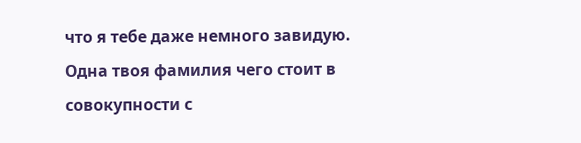что я тебе даже немного завидую. Одна твоя фамилия чего стоит в совокупности с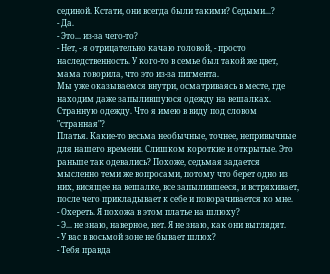сединой. Кстати, они всегда были такими? Седыми...?
- Да.
- Это... из-за чего-то?
- Нет, - я отрицательно качаю головой, - просто наследственность. У кого-то в семье был такой же цвет, мама говорила, что это из-за пигмента.
Мы уже оказываемся внутри, осматриваясь в месте, где находим даже запылившуюся одежду на вешалках. Странную одежду. Что я имею в виду под словом "странная"?
Платья. Какие-то весьма необычные, точнее, непривычные для нашего времени. Слишком короткие и открытые. Это раньше так одевались? Похоже, седьмая задается мысленно теми же вопросами, потому что берет одно из них, висящее на вешалке, все запылившееся, и встряхивает, после чего прикладывает к себе и поворачивается ко мне.
- Охереть. Я похожа в этом платье на шлюху?
- Э... не знаю, наверное, нет. Я не знаю, как они выглядят.
- У вас в восьмой зоне не бывает шлюх?
- Тебя правда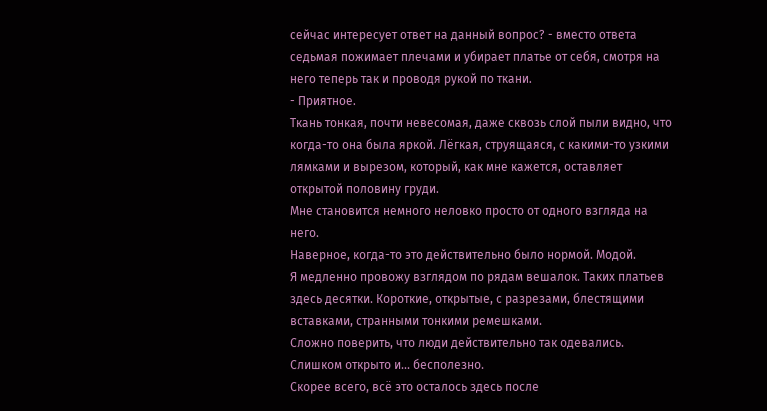сейчас интересует ответ на данный вопрос? - вместо ответа седьмая пожимает плечами и убирает платье от себя, смотря на него теперь так и проводя рукой по ткани.
- Приятное.
Ткань тонкая, почти невесомая, даже сквозь слой пыли видно, что когда-то она была яркой. Лёгкая, струящаяся, с какими-то узкими лямками и вырезом, который, как мне кажется, оставляет открытой половину груди.
Мне становится немного неловко просто от одного взгляда на него.
Наверное, когда-то это действительно было нормой. Модой.
Я медленно провожу взглядом по рядам вешалок. Таких платьев здесь десятки. Короткие, открытые, с разрезами, блестящими вставками, странными тонкими ремешками.
Сложно поверить, что люди действительно так одевались. Слишком открыто и… бесполезно.
Скорее всего, всё это осталось здесь после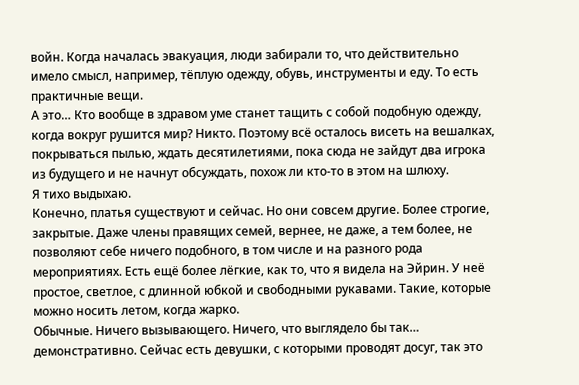войн. Когда началась эвакуация, люди забирали то, что действительно имело смысл, например, тёплую одежду, обувь, инструменты и еду. То есть практичные вещи.
А это… Кто вообще в здравом уме станет тащить с собой подобную одежду, когда вокруг рушится мир? Никто. Поэтому всё осталось висеть на вешалках, покрываться пылью, ждать десятилетиями, пока сюда не зайдут два игрока из будущего и не начнут обсуждать, похож ли кто-то в этом на шлюху.
Я тихо выдыхаю.
Конечно, платья существуют и сейчас. Но они совсем другие. Более строгие, закрытые. Даже члены правящих семей, вернее, не даже, а тем более, не позволяют себе ничего подобного, в том числе и на разного рода мероприятиях. Есть ещё более лёгкие, как то, что я видела на Эйрин. У неё простое, светлое, с длинной юбкой и свободными рукавами. Такие, которые можно носить летом, когда жарко.
Обычные. Ничего вызывающего. Ничего, что выглядело бы так… демонстративно. Сейчас есть девушки, с которыми проводят досуг, так это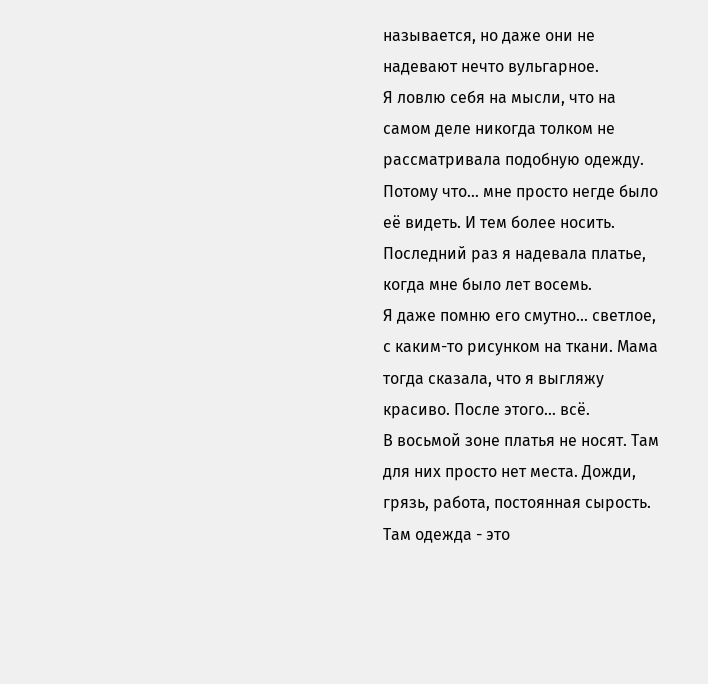называется, но даже они не надевают нечто вульгарное.
Я ловлю себя на мысли, что на самом деле никогда толком не рассматривала подобную одежду. Потому что… мне просто негде было её видеть. И тем более носить.
Последний раз я надевала платье, когда мне было лет восемь.
Я даже помню его смутно... светлое, с каким-то рисунком на ткани. Мама тогда сказала, что я выгляжу красиво. После этого… всё.
В восьмой зоне платья не носят. Там для них просто нет места. Дожди, грязь, работа, постоянная сырость. Там одежда - это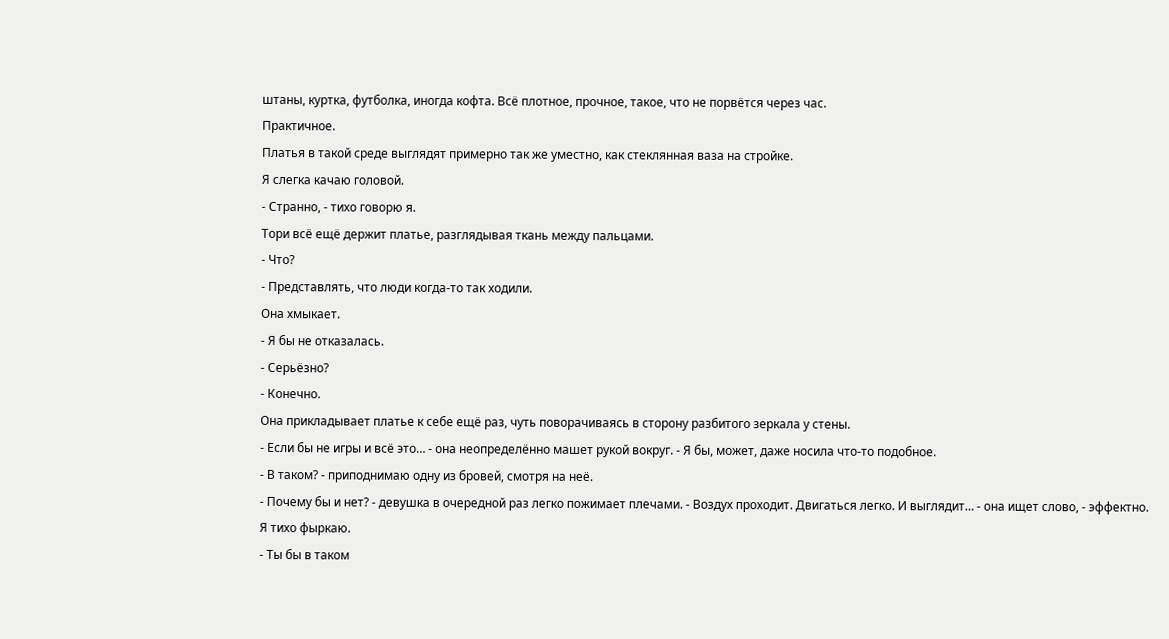штаны, куртка, футболка, иногда кофта. Всё плотное, прочное, такое, что не порвётся через час.
Практичное.
Платья в такой среде выглядят примерно так же уместно, как стеклянная ваза на стройке.
Я слегка качаю головой.
- Странно, - тихо говорю я.
Тори всё ещё держит платье, разглядывая ткань между пальцами.
- Что?
- Представлять, что люди когда-то так ходили.
Она хмыкает.
- Я бы не отказалась.
- Серьёзно?
- Конечно.
Она прикладывает платье к себе ещё раз, чуть поворачиваясь в сторону разбитого зеркала у стены.
- Если бы не игры и всё это… - она неопределённо машет рукой вокруг. - Я бы, может, даже носила что-то подобное.
- В таком? - приподнимаю одну из бровей, смотря на неё.
- Почему бы и нет? - девушка в очередной раз легко пожимает плечами. - Воздух проходит. Двигаться легко. И выглядит… - она ищет слово, - эффектно.
Я тихо фыркаю.
- Ты бы в таком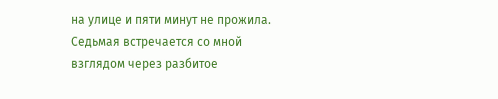на улице и пяти минут не прожила.
Седьмая встречается со мной взглядом через разбитое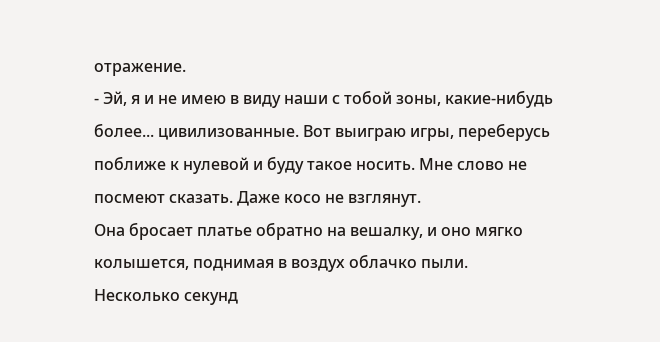отражение.
- Эй, я и не имею в виду наши с тобой зоны, какие-нибудь более... цивилизованные. Вот выиграю игры, переберусь поближе к нулевой и буду такое носить. Мне слово не посмеют сказать. Даже косо не взглянут.
Она бросает платье обратно на вешалку, и оно мягко колышется, поднимая в воздух облачко пыли.
Несколько секунд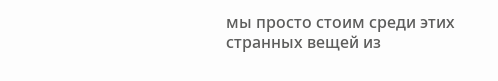мы просто стоим среди этих странных вещей из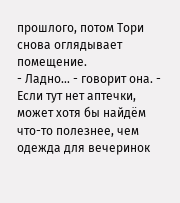прошлого, потом Тори снова оглядывает помещение.
- Ладно… - говорит она. - Если тут нет аптечки, может хотя бы найдём что-то полезнее, чем одежда для вечеринок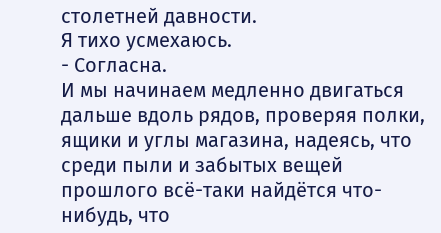столетней давности.
Я тихо усмехаюсь.
- Согласна.
И мы начинаем медленно двигаться дальше вдоль рядов, проверяя полки, ящики и углы магазина, надеясь, что среди пыли и забытых вещей прошлого всё-таки найдётся что-нибудь, что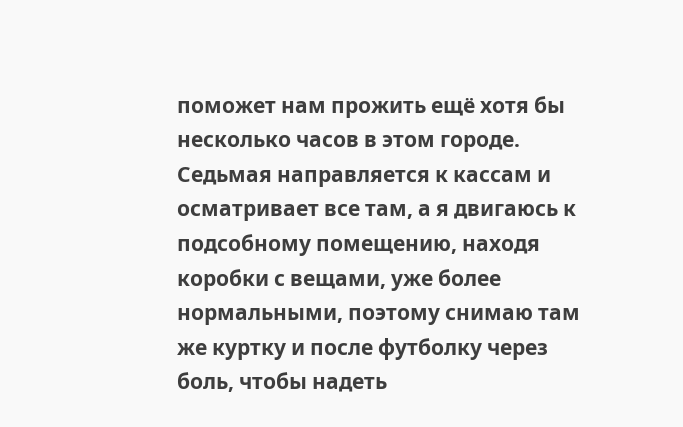поможет нам прожить ещё хотя бы несколько часов в этом городе.
Седьмая направляется к кассам и осматривает все там, а я двигаюсь к подсобному помещению, находя коробки с вещами, уже более нормальными, поэтому снимаю там же куртку и после футболку через боль, чтобы надеть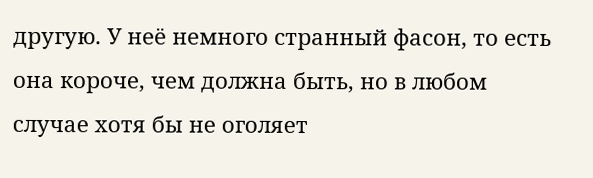другую. У неё немного странный фасон, то есть она короче, чем должна быть, но в любом случае хотя бы не оголяет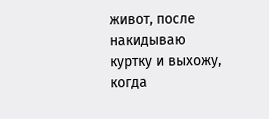живот, после накидываю куртку и выхожу, когда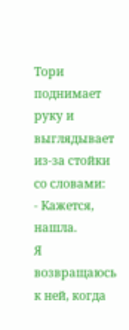Тори поднимает руку и выглядывает из-за стойки со словами:
- Кажется, нашла.
Я возвращаюсь к ней, когда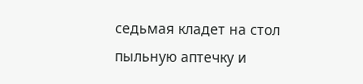седьмая кладет на стол пыльную аптечку и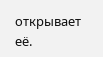открывает её.